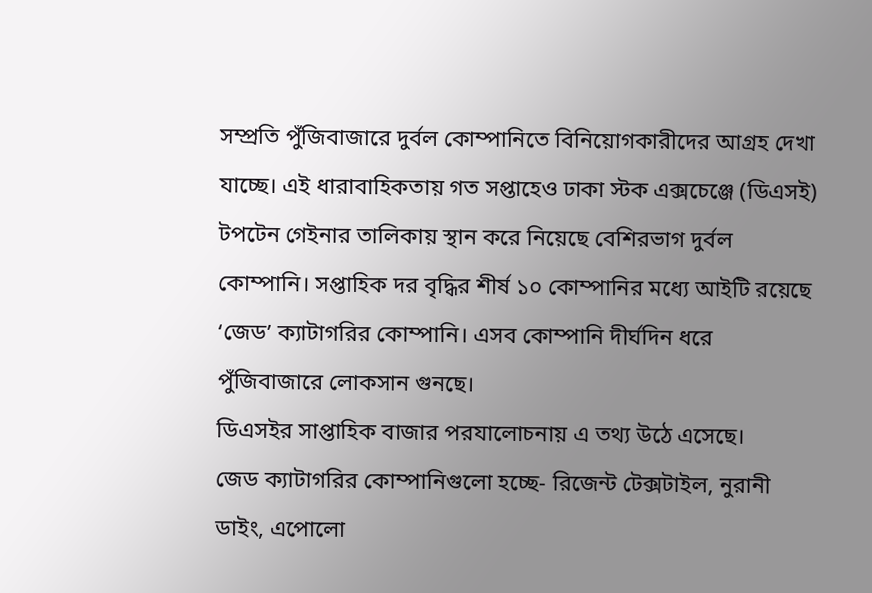সম্প্রতি পুঁজিবাজারে দুর্বল কোম্পানিতে বিনিয়োগকারীদের আগ্রহ দেখা যাচ্ছে। এই ধারাবাহিকতায় গত সপ্তাহেও ঢাকা স্টক এক্সচেঞ্জে (ডিএসই) টপটেন গেইনার তালিকায় স্থান করে নিয়েছে বেশিরভাগ দুর্বল কোম্পানি। সপ্তাহিক দর বৃদ্ধির শীর্ষ ১০ কোম্পানির মধ্যে আইটি রয়েছে ‘জেড’ ক্যাটাগরির কোম্পানি। এসব কোম্পানি দীর্ঘদিন ধরে পুঁজিবাজারে লোকসান গুনছে।
ডিএসইর সাপ্তাহিক বাজার পরযালোচনায় এ তথ্য উঠে এসেছে।
জেড ক্যাটাগরির কোম্পানিগুলো হচ্ছে- রিজেন্ট টেক্সটাইল, নুরানী ডাইং, এপোলো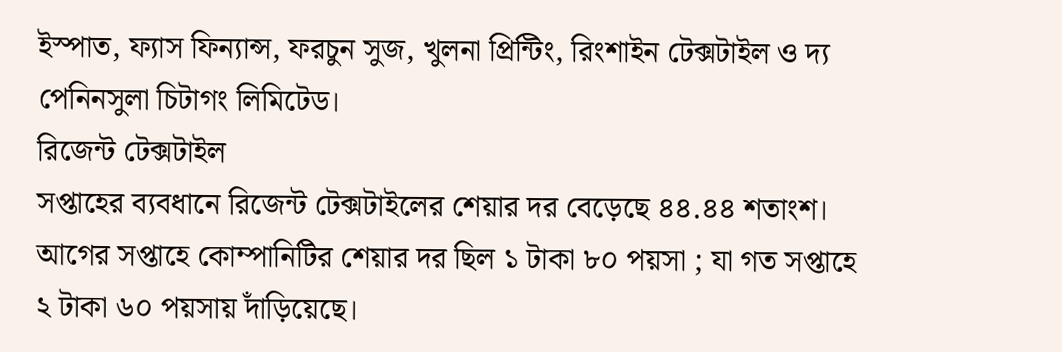ইস্পাত, ফ্যাস ফিন্যান্স, ফরচুন সুজ, খুলনা প্রিন্টিং, রিংশাইন টেক্সটাইল ও দ্য পেনিনসুলা চিটাগং লিমিটেড।
রিজেন্ট টেক্সটাইল
সপ্তাহের ব্যবধানে রিজেন্ট টেক্সটাইলের শেয়ার দর বেড়েছে ৪৪.৪৪ শতাংশ। আগের সপ্তাহে কোম্পানিটির শেয়ার দর ছিল ১ টাকা ৮০ পয়সা ; যা গত সপ্তাহে ২ টাকা ৬০ পয়সায় দাঁড়িয়েছে।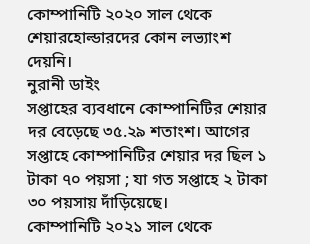কোম্পানিটি ২০২০ সাল থেকে শেয়ারহোল্ডারদের কোন লভ্যাংশ দেয়নি।
নুরানী ডাইং
সপ্তাহের ব্যবধানে কোম্পানিটির শেয়ার দর বেড়েছে ৩৫.২৯ শতাংশ। আগের সপ্তাহে কোম্পানিটির শেয়ার দর ছিল ১ টাকা ৭০ পয়সা ; যা গত সপ্তাহে ২ টাকা ৩০ পয়সায় দাঁড়িয়েছে।
কোম্পানিটি ২০২১ সাল থেকে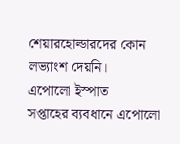শেয়ারহোল্ডারদের কোন লভ্যাংশ দেয়নি।
এপোলো ইস্পাত
সপ্তাহের ব্যবধানে এপোলো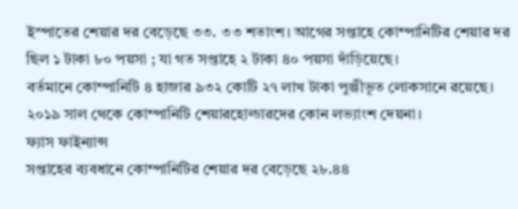ইস্পাতের শেয়ার দর বেড়েছে ৩৩. ৩৩ শতাংশ। আগের সপ্তাহে কোম্পানিটির শেয়ার দর ছিল ১ টাকা ৮০ পয়সা ; যা গত সপ্তাহে ২ টাকা ৪০ পয়সা দাঁড়িয়েছে।
বর্তমানে কোম্পানিটি ৪ হাজার ৯৩২ কোটি ২৭ লাখ টাকা পুঞ্জীভূত লোকসানে রয়েছে।
২০১৯ সাল থেকে কোম্পানিটি শেয়ারহোল্ডারদের কোন লভ্যাংশ দেয়না।
ফ্যাস ফাইন্যান্স
সপ্তাহের ব্যবধানে কোম্পানিটির শেয়ার দর বেড়েছে ২৮.৪৪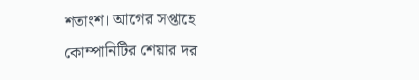শতাংশ। আগের সপ্তাহে কোম্পানিটির শেয়ার দর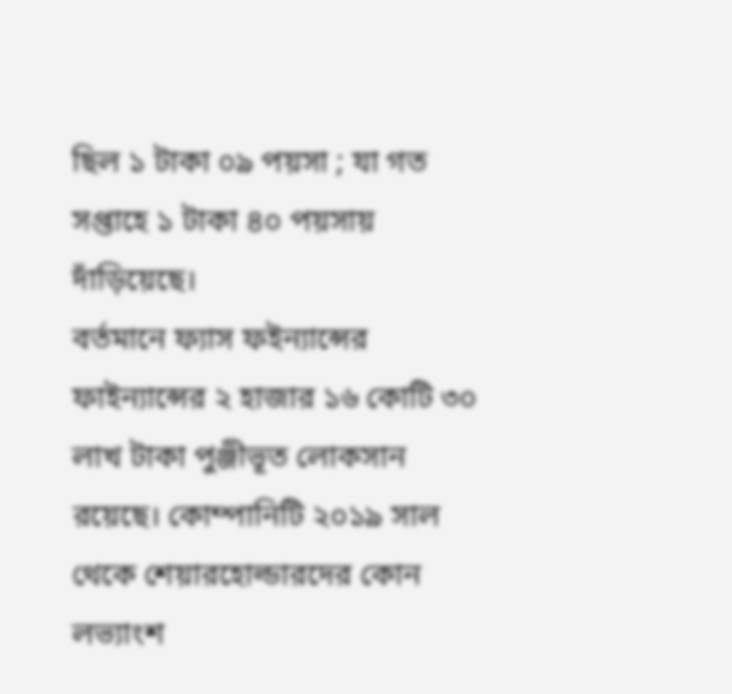ছিল ১ টাকা ০৯ পয়সা ; যা গত সপ্তাহে ১ টাকা ৪০ পয়সায় দাঁড়িয়েছে।
বর্তমানে ফ্যাস ফইন্যান্সের ফাইন্যান্সের ২ হাজার ১৬ কোটি ৩০ লাখ টাকা পুঞ্জীভূত লোকসান রয়েছে। কোম্পানিটি ২০১৯ সাল থেকে শেয়ারহোল্ডারদের কোন লভ্যাংশ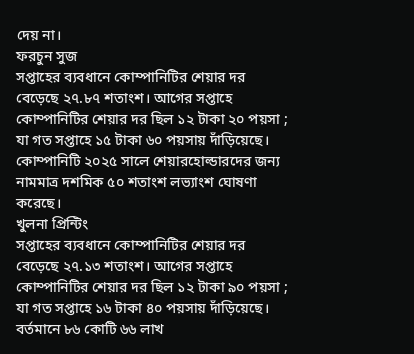দেয় না।
ফরচুন সুজ
সপ্তাহের ব্যবধানে কোম্পানিটির শেয়ার দর বেড়েছে ২৭.৮৭ শতাংশ। আগের সপ্তাহে কোম্পানিটির শেয়ার দর ছিল ১২ টাকা ২০ পয়সা ; যা গত সপ্তাহে ১৫ টাকা ৬০ পয়সায় দাঁড়িয়েছে।
কোম্পানিটি ২০২৫ সালে শেয়ারহোল্ডারদের জন্য নামমাত্র দশমিক ৫০ শতাংশ লভ্যাংশ ঘোষণা করেছে।
খুলনা প্রিন্টিং
সপ্তাহের ব্যবধানে কোম্পানিটির শেয়ার দর বেড়েছে ২৭.১৩ শতাংশ। আগের সপ্তাহে কোম্পানিটির শেয়ার দর ছিল ১২ টাকা ৯০ পয়সা ; যা গত সপ্তাহে ১৬ টাকা ৪০ পয়সায় দাঁড়িয়েছে।
বর্তমানে ৮৬ কোটি ৬৬ লাখ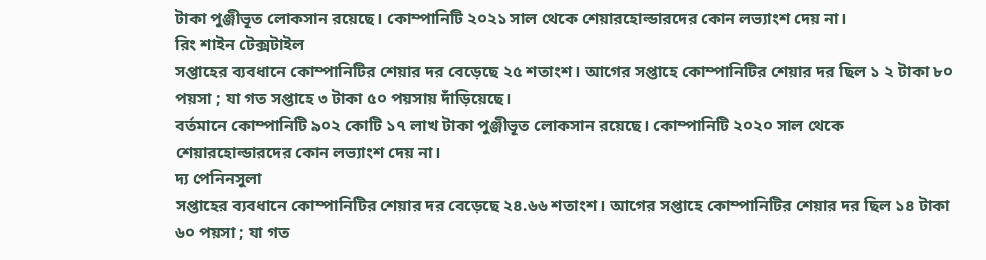টাকা পুঞ্জীভূত লোকসান রয়েছে। কোম্পানিটি ২০২১ সাল থেকে শেয়ারহোল্ডারদের কোন লভ্যাংশ দেয় না।
রিং শাইন টেক্সটাইল
সপ্তাহের ব্যবধানে কোম্পানিটির শেয়ার দর বেড়েছে ২৫ শতাংশ। আগের সপ্তাহে কোম্পানিটির শেয়ার দর ছিল ১ ২ টাকা ৮০ পয়সা ; যা গত সপ্তাহে ৩ টাকা ৫০ পয়সায় দাঁড়িয়েছে।
বর্তমানে কোম্পানিটি ৯০২ কোটি ১৭ লাখ টাকা পুঞ্জীভূত লোকসান রয়েছে। কোম্পানিটি ২০২০ সাল থেকে শেয়ারহোল্ডারদের কোন লভ্যাংশ দেয় না।
দ্য পেনিনসুলা
সপ্তাহের ব্যবধানে কোম্পানিটির শেয়ার দর বেড়েছে ২৪.৬৬ শতাংশ। আগের সপ্তাহে কোম্পানিটির শেয়ার দর ছিল ১৪ টাকা ৬০ পয়সা ; যা গত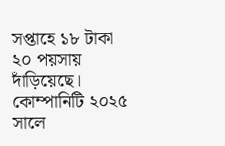সপ্তাহে ১৮ টাকা ২০ পয়সায় দাঁড়িয়েছে।
কোম্পানিটি ২০২৫ সালে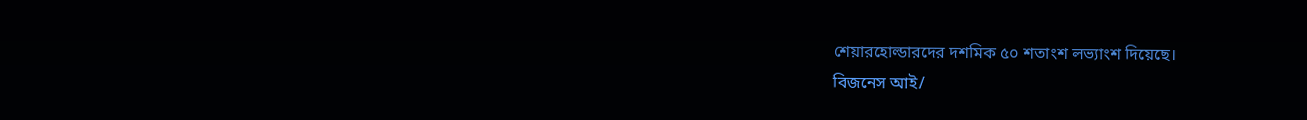শেয়ারহোল্ডারদের দশমিক ৫০ শতাংশ লভ্যাংশ দিয়েছে।
বিজনেস আই/